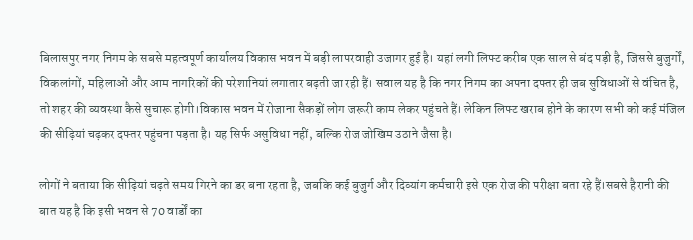बिलासपुर नगर निगम के सबसे महत्वपूर्ण कार्यालय विकास भवन में बड़ी लापरवाही उजागर हुई है। यहां लगी लिफ्ट करीब एक साल से बंद पड़ी है, जिससे बुजुर्गों, विकलांगों, महिलाओं और आम नागरिकों की परेशानियां लगातार बढ़ती जा रही हैं। सवाल यह है कि नगर निगम का अपना दफ्तर ही जब सुविधाओं से वंचित है, तो शहर की व्यवस्था कैसे सुचारू होगी।विकास भवन में रोजाना सैकड़ों लोग जरूरी काम लेकर पहुंचते हैं। लेकिन लिफ्ट खराब होने के कारण सभी को कई मंजिल की सीढ़ियां चढ़कर दफ्तर पहुंचना पड़ता है। यह सिर्फ असुविधा नहीं, बल्कि रोज जोखिम उठाने जैसा है।

लोगों ने बताया कि सीढ़ियां चढ़ते समय गिरने का डर बना रहता है, जबकि कई बुजुर्ग और दिव्यांग कर्मचारी इसे एक रोज की परीक्षा बता रहे हैं।सबसे हैरानी की बात यह है कि इसी भवन से 70 वार्डों का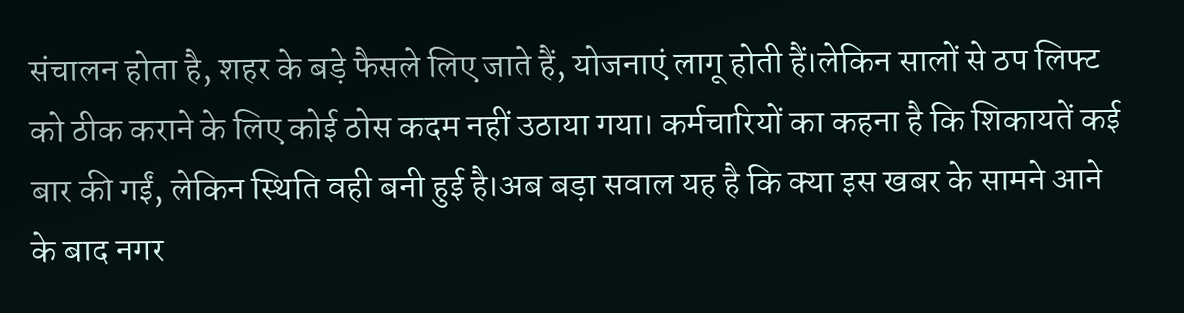संचालन होता है, शहर के बड़े फैसले लिए जाते हैं, योजनाएं लागू होती हैं।लेकिन सालों से ठप लिफ्ट को ठीक कराने के लिए कोई ठोस कदम नहीं उठाया गया। कर्मचारियों का कहना है कि शिकायतें कई बार की गईं, लेकिन स्थिति वही बनी हुई है।अब बड़ा सवाल यह है कि क्या इस खबर के सामने आने के बाद नगर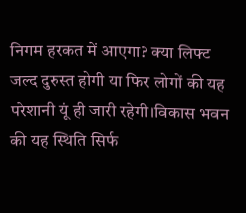निगम हरकत में आएगा? क्या लिफ्ट जल्द दुरुस्त होगी या फिर लोगों की यह परेशानी यूं ही जारी रहेगी।विकास भवन की यह स्थिति सिर्फ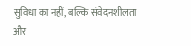सुविधा का नहीं, बल्कि संवेदनशीलता और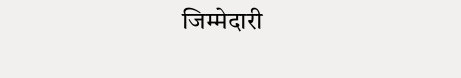जिम्मेदारी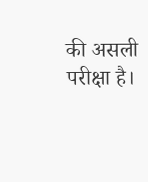की असली परीक्षा है।